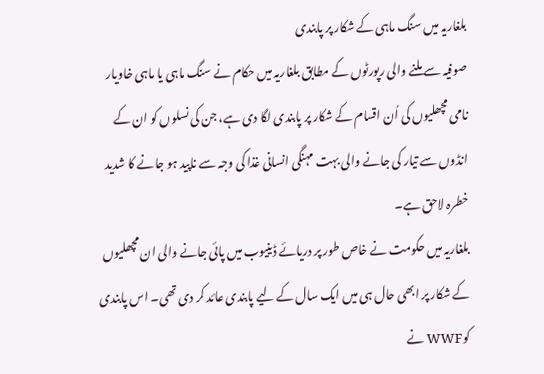بلغاریہ میں سنگ ماہی کے شکار پر پابندی
صوفیہ سے ملنے والی رپورٹوں کے مطابق بلغاریہ میں حکام نے سنگ ماہی یا ماہی خاویار نامی مچھلیوں کی اُن اقسام کے شکار پر پابندی لگا دی ہے، جن کی نسلوں کو ان کے انڈوں سے تیار کی جانے والی بہت مہنگی انسانی غذا کی وجہ سے ناپید ہو جانے کا شدید خطرہ لاحق ہے۔
بلغاریہ میں حکومت نے خاص طور پر دریائے ڈینیوب میں پائی جانے والی ان مچھلیوں کے شکار پر ابھی حال ہی میں ایک سال کے لیے پابندی عائد کر دی تھی۔ اس پابندی کوWWF نے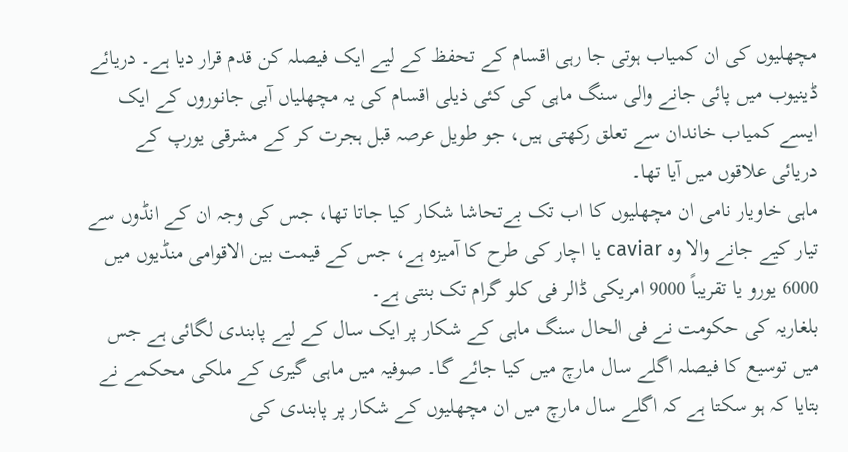مچھلیوں کی ان کمیاب ہوتی جا رہی اقسام کے تحفظ کے لیے ایک فیصلہ کن قدم قرار دیا ہے۔ دریائے ڈینیوب میں پائی جانے والی سنگ ماہی کی کئی ذیلی اقسام کی یہ مچھلیاں آبی جانوروں کے ایک ایسے کمیاب خاندان سے تعلق رکھتی ہیں، جو طویل عرصہ قبل ہجرت کر کے مشرقی یورپ کے دریائی علاقوں میں آیا تھا۔
ماہی خاویار نامی ان مچھلیوں کا اب تک بےتحاشا شکار کیا جاتا تھا، جس کی وجہ ان کے انڈوں سے تیار کیے جانے والا وہ caviar یا اچار کی طرح کا آمیزہ ہے، جس کے قیمت بین الاقوامی منڈیوں میں 6000 یورو یا تقریباً 9000 امریکی ڈالر فی کلو گرام تک بنتی ہے۔
بلغاریہ کی حکومت نے فی الحال سنگ ماہی کے شکار پر ایک سال کے لیے پابندی لگائی ہے جس میں توسیع کا فیصلہ اگلے سال مارچ میں کیا جائے گا۔ صوفیہ میں ماہی گیری کے ملکی محکمے نے بتایا کہ ہو سکتا ہے کہ اگلے سال مارچ میں ان مچھلیوں کے شکار پر پابندی کی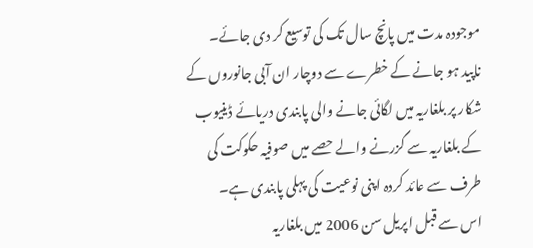موجودہ مدت میں پانچ سال تک کی توسیع کر دی جائے۔
ناپید ہو جانے کے خطرے سے دوچار ان آبی جانوروں کے شکار پر بلغاریہ میں لگائی جانے والی پابندی دریائے ڈینیوب کے بلغاریہ سے گزرنے والے حصے میں صوفیہ حکوکت کی طرف سے عائد کردہ اپنی نوعیت کی پہلی پابندی ہے۔
اس سے قبل اپریل سن 2006 میں بلغاریہ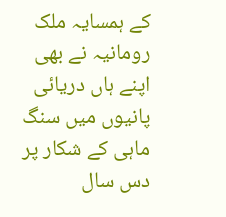کے ہمسایہ ملک رومانیہ نے بھی اپنے ہاں دریائی پانیوں میں سنگ ماہی کے شکار پر دس سال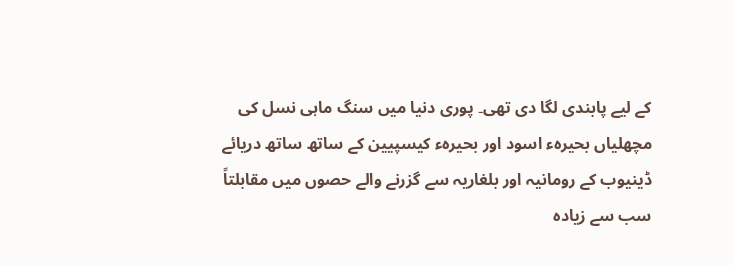کے لیے پابندی لگا دی تھی۔ پوری دنیا میں سنگ ماہی نسل کی مچھلیاں بحیرہء اسود اور بحیرہء کیسپیین کے ساتھ ساتھ دریائے ڈینیوب کے رومانیہ اور بلغاریہ سے گزرنے والے حصوں میں مقابلتاً سب سے زیادہ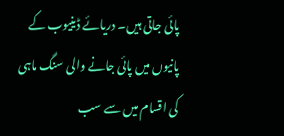پائی جاتی ہیں۔ دریائے ڈینیوب کے پانیوں میں پائی جانے والی سنگ ماہی کی اقسام میں سے سب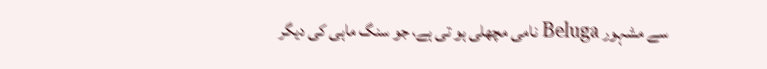سے مشہور Beluga نامی مچھلی ہو تی ہے، جو سنگ ماہی کی دیگر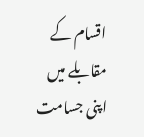اقسام کے مقابلے میں اپنی جسامت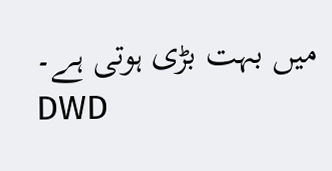میں بہت بڑی ہوتی ہے۔
DWD